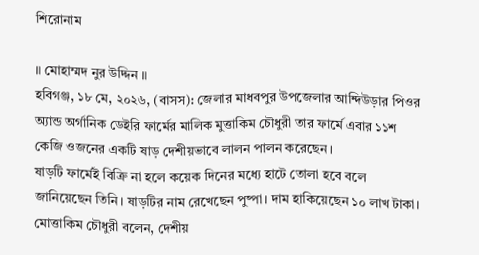শিরোনাম

॥ মোহাম্মদ নুর উদ্দিন ॥
হবিগঞ্জ, ১৮ মে, ২০২৬, (বাসস): জেলার মাধবপুর উপজেলার আন্দিউড়ার পিওর অ্যান্ড অর্গানিক ডেইরি ফার্মের মালিক মুত্তাকিম চৌধুরী তার ফার্মে এবার ১১শ কেজি ওজনের একটি ষাড় দেশীয়ভাবে লালন পালন করেছেন।
ষাড়টি ফার্মেই বিক্রি না হলে কয়েক দিনের মধ্যে হাটে তোলা হবে বলে জানিয়েছেন তিনি। ষাড়টির নাম রেখেছেন পুষ্পা। দাম হাকিয়েছেন ১০ লাখ টাকা।
মোত্তাকিম চৌধুরী বলেন, দেশীয়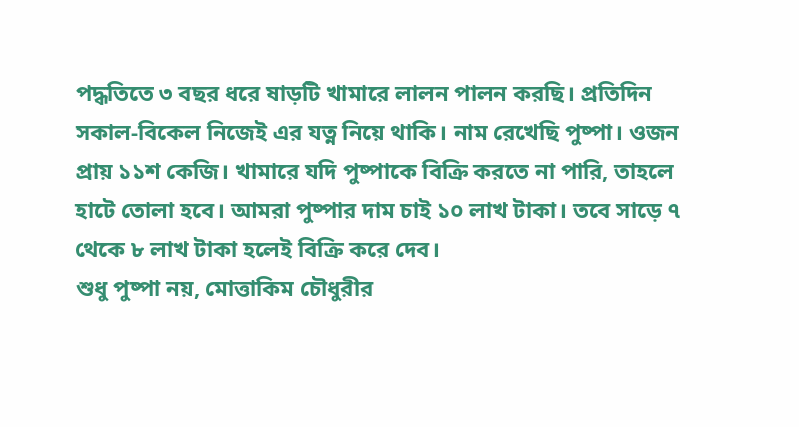পদ্ধতিতে ৩ বছর ধরে ষাড়টি খামারে লালন পালন করছি। প্রতিদিন সকাল-বিকেল নিজেই এর যত্ন নিয়ে থাকি। নাম রেখেছি পুষ্পা। ওজন প্রায় ১১শ কেজি। খামারে যদি পুষ্পাকে বিক্রি করতে না পারি, তাহলে হাটে তোলা হবে। আমরা পুষ্পার দাম চাই ১০ লাখ টাকা। তবে সাড়ে ৭ থেকে ৮ লাখ টাকা হলেই বিক্রি করে দেব।
শুধু পুষ্পা নয়, মোত্তাকিম চৌধুরীর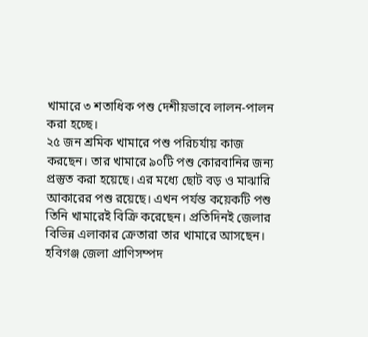খামারে ৩ শতাধিক পশু দেশীয়ভাবে লালন-পালন করা হচ্ছে।
২৫ জন শ্রমিক খামারে পশু পরিচর্যায় কাজ করছেন। তার খামারে ৯০টি পশু কোরবানির জন্য প্রস্তুত করা হয়েছে। এর মধ্যে ছোট বড় ও মাঝারি আকারের পশু রয়েছে। এখন পর্যন্ত কয়েকটি পশু তিনি খামারেই বিক্রি করেছেন। প্রতিদিনই জেলার বিভিন্ন এলাকার ক্রেতারা তার খামারে আসছেন।
হবিগঞ্জ জেলা প্রাণিসম্পদ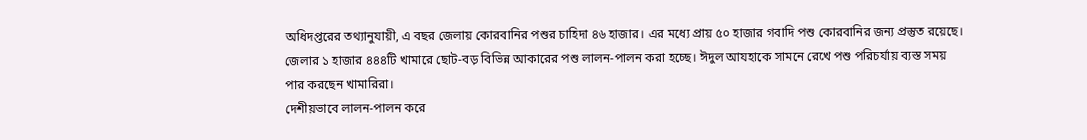অধিদপ্তরের তথ্যানুযায়ী, এ বছর জেলায় কোরবানির পশুর চাহিদা ৪৬ হাজার। এর মধ্যে প্রায় ৫০ হাজার গবাদি পশু কোরবানির জন্য প্রস্তুত রয়েছে।
জেলার ১ হাজার ৪৪৪টি খামারে ছোট-বড় বিভিন্ন আকারের পশু লালন-পালন করা হচ্ছে। ঈদুল আযহাকে সামনে রেখে পশু পরিচর্যায় ব্যস্ত সময় পার করছেন খামারিরা।
দেশীয়ভাবে লালন-পালন করে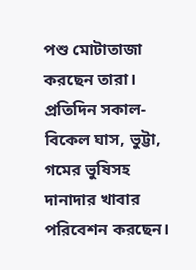পশু মোটাতাজা করছেন তারা। প্রতিদিন সকাল-বিকেল ঘাস, ভুট্টা, গমের ভুষিসহ দানাদার খাবার পরিবেশন করছেন।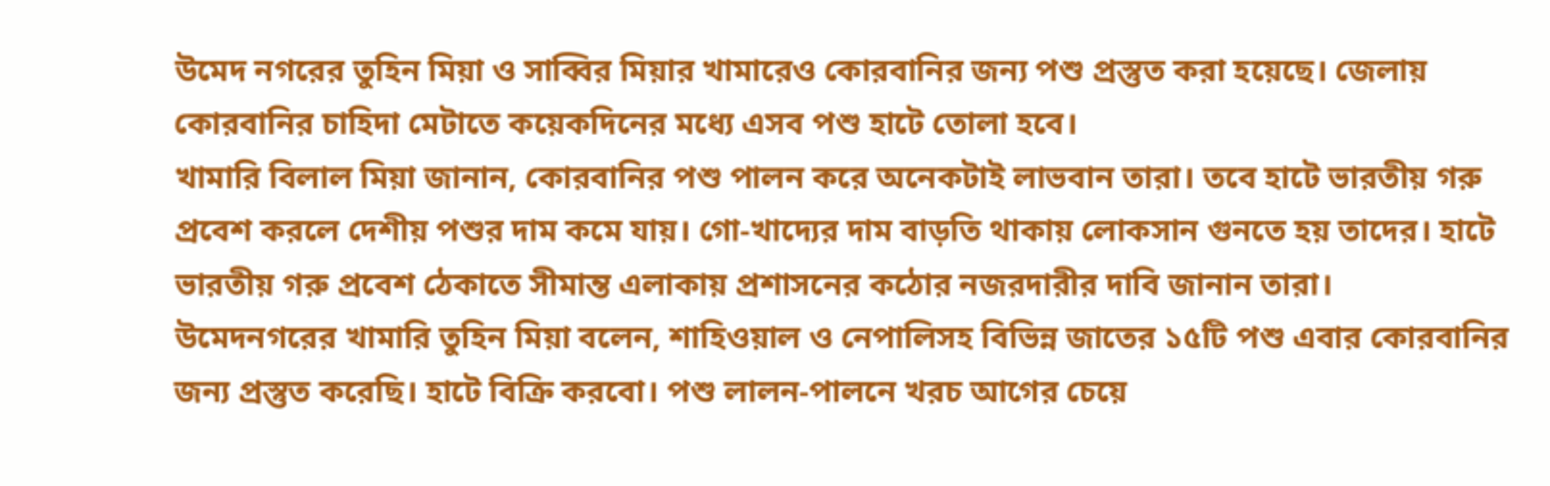উমেদ নগরের তুহিন মিয়া ও সাব্বির মিয়ার খামারেও কোরবানির জন্য পশু প্রস্তুত করা হয়েছে। জেলায় কোরবানির চাহিদা মেটাতে কয়েকদিনের মধ্যে এসব পশু হাটে তোলা হবে।
খামারি বিলাল মিয়া জানান, কোরবানির পশু পালন করে অনেকটাই লাভবান তারা। তবে হাটে ভারতীয় গরু প্রবেশ করলে দেশীয় পশুর দাম কমে যায়। গো-খাদ্যের দাম বাড়তি থাকায় লোকসান গুনতে হয় তাদের। হাটে ভারতীয় গরু প্রবেশ ঠেকাতে সীমান্ত এলাকায় প্রশাসনের কঠোর নজরদারীর দাবি জানান তারা।
উমেদনগরের খামারি তুহিন মিয়া বলেন, শাহিওয়াল ও নেপালিসহ বিভিন্ন জাতের ১৫টি পশু এবার কোরবানির জন্য প্রস্তুত করেছি। হাটে বিক্রি করবো। পশু লালন-পালনে খরচ আগের চেয়ে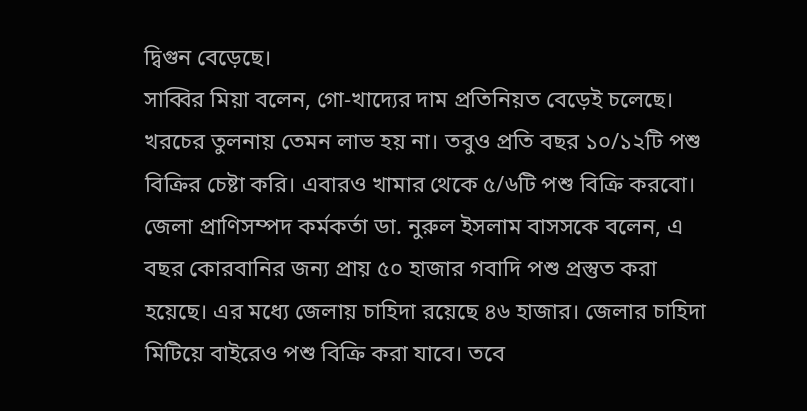দ্বিগুন বেড়েছে।
সাব্বির মিয়া বলেন, গো-খাদ্যের দাম প্রতিনিয়ত বেড়েই চলেছে। খরচের তুলনায় তেমন লাভ হয় না। তবুও প্রতি বছর ১০/১২টি পশু বিক্রির চেষ্টা করি। এবারও খামার থেকে ৫/৬টি পশু বিক্রি করবো।
জেলা প্রাণিসম্পদ কর্মকর্তা ডা. নুরুল ইসলাম বাসসকে বলেন, এ বছর কোরবানির জন্য প্রায় ৫০ হাজার গবাদি পশু প্রস্তুত করা হয়েছে। এর মধ্যে জেলায় চাহিদা রয়েছে ৪৬ হাজার। জেলার চাহিদা মিটিয়ে বাইরেও পশু বিক্রি করা যাবে। তবে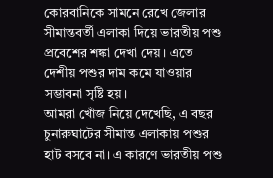কোরবানিকে সামনে রেখে জেলার সীমান্তবর্তী এলাকা দিয়ে ভারতীয় পশু প্রবেশের শঙ্কা দেখা দেয়। এতে দেশীয় পশুর দাম কমে যাওয়ার সম্ভাবনা সৃষ্টি হয়।
আমরা খোঁজ নিয়ে দেখেছি, এ বছর চুনারুঘাটের সীমান্ত এলাকায় পশুর হাট বসবে না। এ কারণে ভারতীয় পশু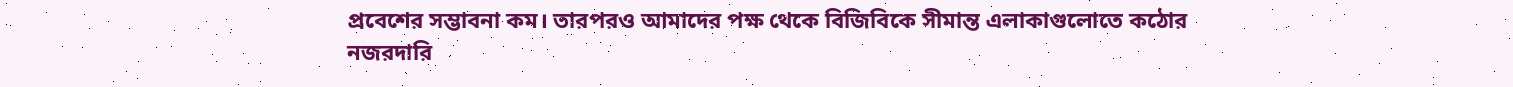প্রবেশের সম্ভাবনা কম। তারপরও আমাদের পক্ষ থেকে বিজিবিকে সীমান্ত এলাকাগুলোতে কঠোর নজরদারি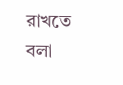রাখতে বলা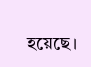হয়েছে।